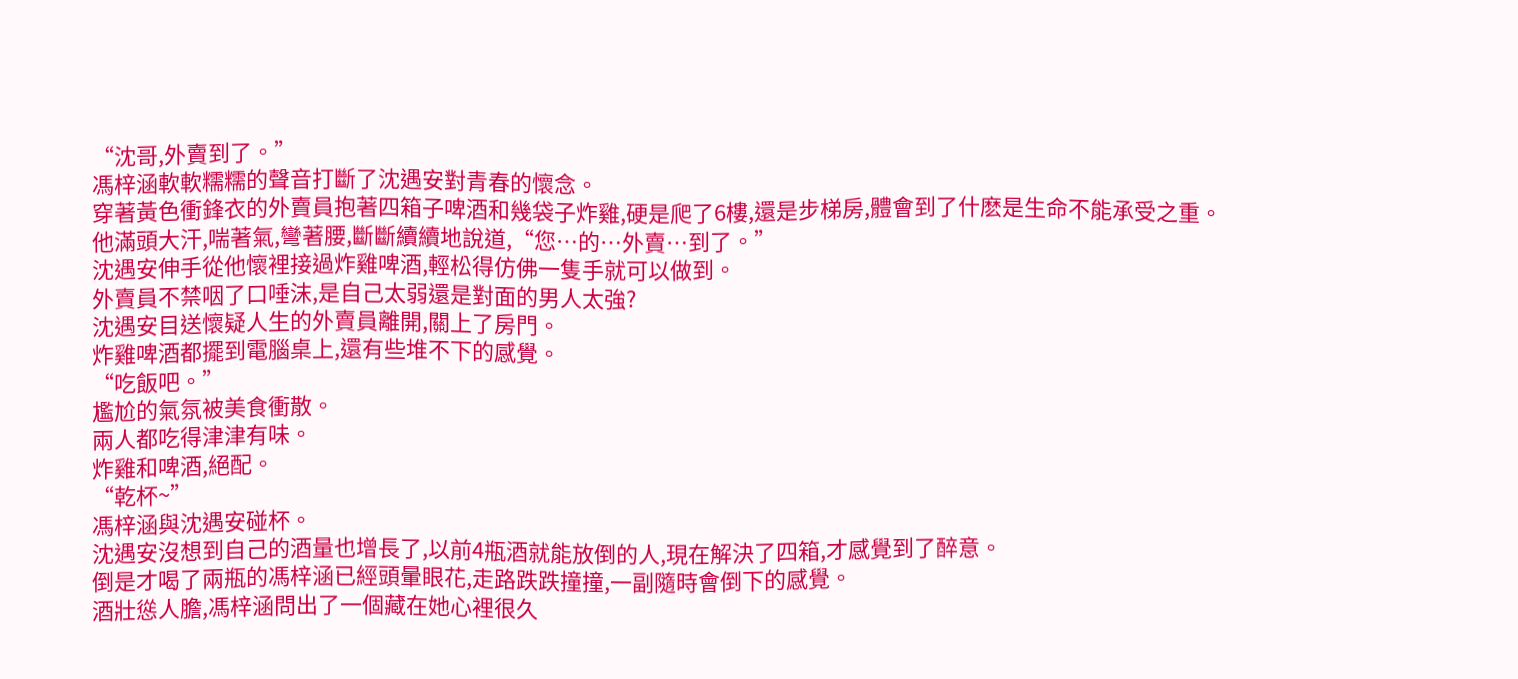“沈哥,外賣到了。”
馮梓涵軟軟糯糯的聲音打斷了沈遇安對青春的懷念。
穿著黃色衝鋒衣的外賣員抱著四箱子啤酒和幾袋子炸雞,硬是爬了6樓,還是步梯房,體會到了什麽是生命不能承受之重。
他滿頭大汗,喘著氣,彎著腰,斷斷續續地說道,“您…的…外賣…到了。”
沈遇安伸手從他懷裡接過炸雞啤酒,輕松得仿佛一隻手就可以做到。
外賣員不禁咽了口唾沫,是自己太弱還是對面的男人太強?
沈遇安目送懷疑人生的外賣員離開,關上了房門。
炸雞啤酒都擺到電腦桌上,還有些堆不下的感覺。
“吃飯吧。”
尷尬的氣氛被美食衝散。
兩人都吃得津津有味。
炸雞和啤酒,絕配。
“乾杯~”
馮梓涵與沈遇安碰杯。
沈遇安沒想到自己的酒量也增長了,以前4瓶酒就能放倒的人,現在解決了四箱,才感覺到了醉意。
倒是才喝了兩瓶的馮梓涵已經頭暈眼花,走路跌跌撞撞,一副隨時會倒下的感覺。
酒壯慫人膽,馮梓涵問出了一個藏在她心裡很久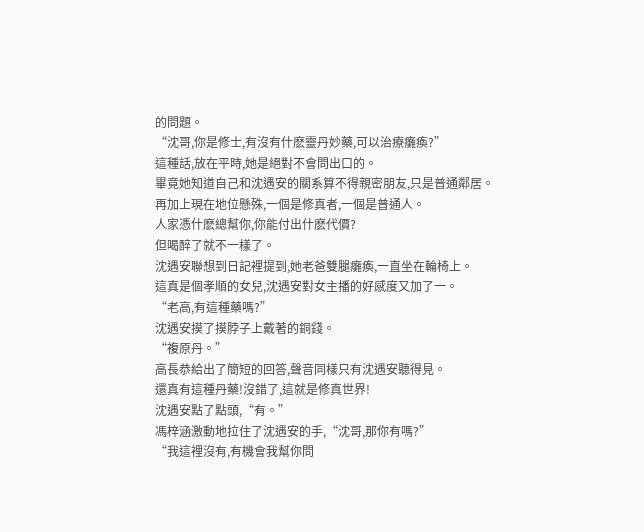的問題。
“沈哥,你是修士,有沒有什麽靈丹妙藥,可以治療癱瘓?”
這種話,放在平時,她是絕對不會問出口的。
畢竟她知道自己和沈遇安的關系算不得親密朋友,只是普通鄰居。
再加上現在地位懸殊,一個是修真者,一個是普通人。
人家憑什麽總幫你,你能付出什麽代價?
但喝醉了就不一樣了。
沈遇安聯想到日記裡提到,她老爸雙腿癱瘓,一直坐在輪椅上。
這真是個孝順的女兒,沈遇安對女主播的好感度又加了一。
“老高,有這種藥嗎?”
沈遇安摸了摸脖子上戴著的銅錢。
“複原丹。”
高長恭給出了簡短的回答,聲音同樣只有沈遇安聽得見。
還真有這種丹藥!沒錯了,這就是修真世界!
沈遇安點了點頭,“有。”
馮梓涵激動地拉住了沈遇安的手,“沈哥,那你有嗎?”
“我這裡沒有,有機會我幫你問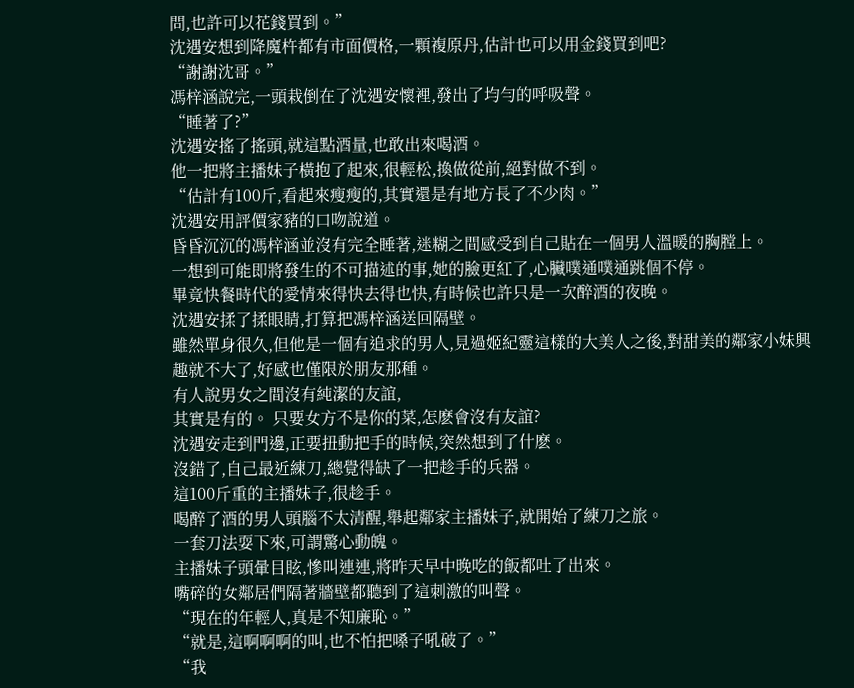問,也許可以花錢買到。”
沈遇安想到降魔杵都有市面價格,一顆複原丹,估計也可以用金錢買到吧?
“謝謝沈哥。”
馮梓涵說完,一頭栽倒在了沈遇安懷裡,發出了均勻的呼吸聲。
“睡著了?”
沈遇安搖了搖頭,就這點酒量,也敢出來喝酒。
他一把將主播妹子橫抱了起來,很輕松,換做從前,絕對做不到。
“估計有100斤,看起來瘦瘦的,其實還是有地方長了不少肉。”
沈遇安用評價家豬的口吻說道。
昏昏沉沉的馮梓涵並沒有完全睡著,迷糊之間感受到自己貼在一個男人溫暖的胸膛上。
一想到可能即將發生的不可描述的事,她的臉更紅了,心臟噗通噗通跳個不停。
畢竟快餐時代的愛情來得快去得也快,有時候也許只是一次醉酒的夜晚。
沈遇安揉了揉眼睛,打算把馮梓涵送回隔壁。
雖然單身很久,但他是一個有追求的男人,見過姬紀靈這樣的大美人之後,對甜美的鄰家小妹興趣就不大了,好感也僅限於朋友那種。
有人說男女之間沒有純潔的友誼,
其實是有的。 只要女方不是你的菜,怎麽會沒有友誼?
沈遇安走到門邊,正要扭動把手的時候,突然想到了什麽。
沒錯了,自己最近練刀,總覺得缺了一把趁手的兵器。
這100斤重的主播妹子,很趁手。
喝醉了酒的男人頭腦不太清醒,舉起鄰家主播妹子,就開始了練刀之旅。
一套刀法耍下來,可謂驚心動魄。
主播妹子頭暈目眩,慘叫連連,將昨天早中晚吃的飯都吐了出來。
嘴碎的女鄰居們隔著牆壁都聽到了這刺激的叫聲。
“現在的年輕人,真是不知廉恥。”
“就是,這啊啊啊的叫,也不怕把嗓子吼破了。”
“我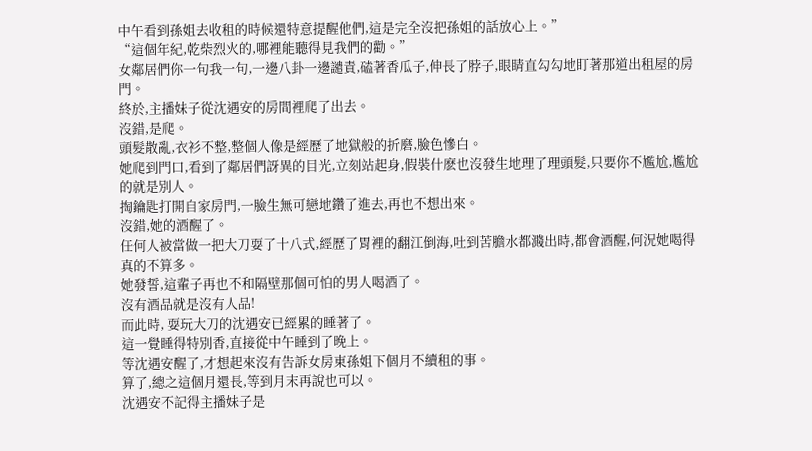中午看到孫姐去收租的時候還特意提醒他們,這是完全沒把孫姐的話放心上。”
“這個年紀,乾柴烈火的,哪裡能聽得見我們的勸。”
女鄰居們你一句我一句,一邊八卦一邊譴責,磕著香瓜子,伸長了脖子,眼睛直勾勾地盯著那道出租屋的房門。
終於,主播妹子從沈遇安的房間裡爬了出去。
沒錯,是爬。
頭髮散亂,衣衫不整,整個人像是經歷了地獄般的折磨,臉色慘白。
她爬到門口,看到了鄰居們訝異的目光,立刻站起身,假裝什麽也沒發生地理了理頭髮,只要你不尷尬,尷尬的就是別人。
掏鑰匙打開自家房門,一臉生無可戀地鑽了進去,再也不想出來。
沒錯,她的酒醒了。
任何人被當做一把大刀耍了十八式,經歷了胃裡的翻江倒海,吐到苦膽水都濺出時,都會酒醒,何況她喝得真的不算多。
她發誓,這輩子再也不和隔壁那個可怕的男人喝酒了。
沒有酒品就是沒有人品!
而此時, 耍玩大刀的沈遇安已經累的睡著了。
這一覺睡得特別香,直接從中午睡到了晚上。
等沈遇安醒了,才想起來沒有告訴女房東孫姐下個月不續租的事。
算了,總之這個月還長,等到月末再說也可以。
沈遇安不記得主播妹子是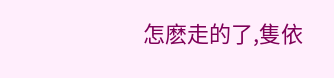怎麽走的了,隻依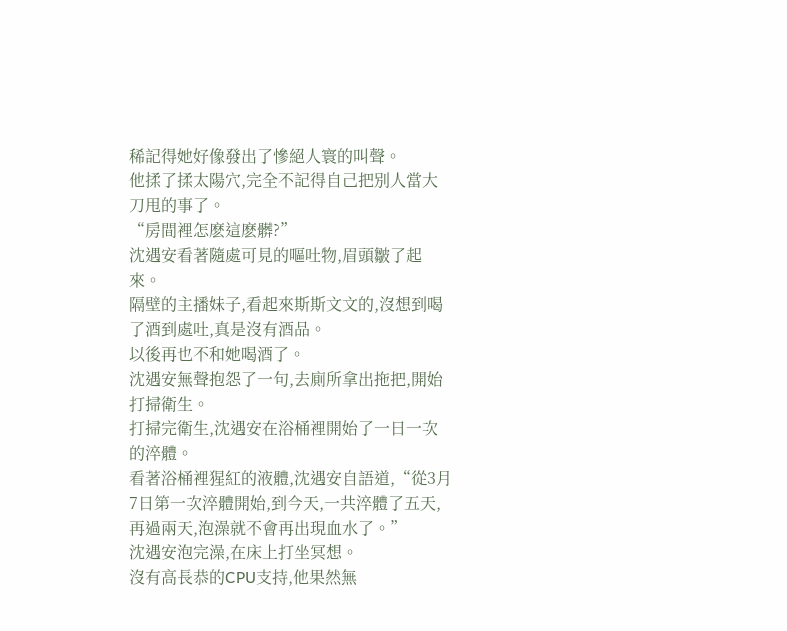稀記得她好像發出了慘絕人寰的叫聲。
他揉了揉太陽穴,完全不記得自己把別人當大刀甩的事了。
“房間裡怎麽這麽髒?”
沈遇安看著隨處可見的嘔吐物,眉頭皺了起來。
隔壁的主播妹子,看起來斯斯文文的,沒想到喝了酒到處吐,真是沒有酒品。
以後再也不和她喝酒了。
沈遇安無聲抱怨了一句,去廁所拿出拖把,開始打掃衛生。
打掃完衛生,沈遇安在浴桶裡開始了一日一次的淬體。
看著浴桶裡猩紅的液體,沈遇安自語道,“從3月7日第一次淬體開始,到今天,一共淬體了五天,再過兩天,泡澡就不會再出現血水了。”
沈遇安泡完澡,在床上打坐冥想。
沒有高長恭的CPU支持,他果然無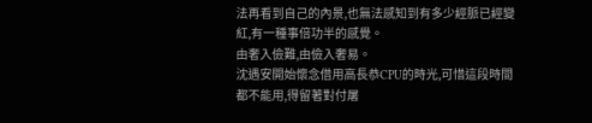法再看到自己的內景,也無法感知到有多少經脈已經變紅,有一種事倍功半的感覺。
由奢入儉難,由儉入奢易。
沈遇安開始懷念借用高長恭CPU的時光,可惜這段時間都不能用,得留著對付屠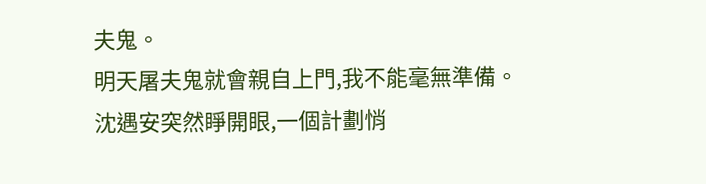夫鬼。
明天屠夫鬼就會親自上門,我不能毫無準備。
沈遇安突然睜開眼,一個計劃悄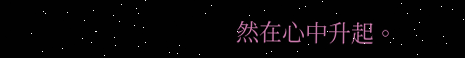然在心中升起。